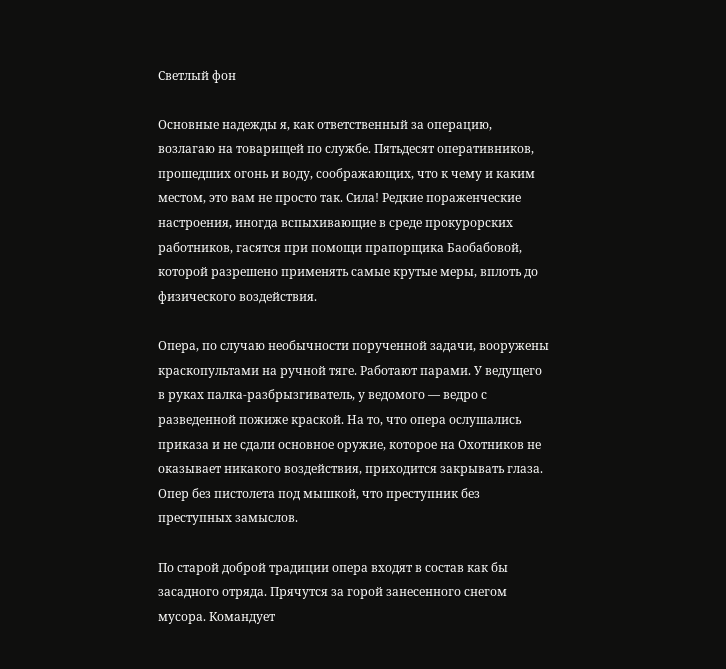Светлый фон

Основные надежды я, как ответственный за операцию, возлагаю на товарищей по службе. Пятьдесят оперативников, прошедших огонь и воду, соображающих, что к чему и каким местом, это вам не просто так. Сила! Редкие пораженческие настроения, иногда вспыхивающие в среде прокурорских работников, гасятся при помощи прапорщика Баобабовой, которой разрешено применять самые крутые меры, вплоть до физического воздействия.

Опера, по случаю необычности порученной задачи, вооружены краскопультами на ручной тяге. Работают парами. У ведущего в руках палка-разбрызгиватель, у ведомого — ведро с разведенной пожиже краской. На то, что опера ослушались приказа и не сдали основное оружие, которое на Охотников не оказывает никакого воздействия, приходится закрывать глаза. Опер без пистолета под мышкой, что преступник без преступных замыслов.

По старой доброй традиции опера входят в состав как бы засадного отряда. Прячутся за горой занесенного снегом мусора. Командует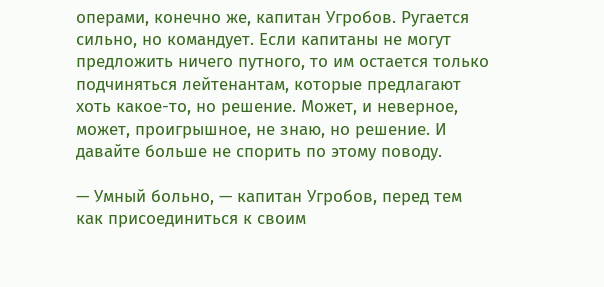операми, конечно же, капитан Угробов. Ругается сильно, но командует. Если капитаны не могут предложить ничего путного, то им остается только подчиняться лейтенантам, которые предлагают хоть какое-то, но решение. Может, и неверное, может, проигрышное, не знаю, но решение. И давайте больше не спорить по этому поводу.

— Умный больно, — капитан Угробов, перед тем как присоединиться к своим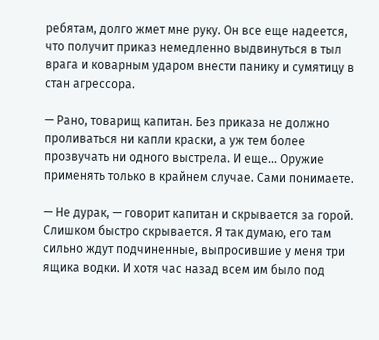ребятам, долго жмет мне руку. Он все еще надеется, что получит приказ немедленно выдвинуться в тыл врага и коварным ударом внести панику и сумятицу в стан агрессора.

— Рано, товарищ капитан. Без приказа не должно проливаться ни капли краски, а уж тем более прозвучать ни одного выстрела. И еще… Оружие применять только в крайнем случае. Сами понимаете.

— Не дурак, — говорит капитан и скрывается за горой. Слишком быстро скрывается. Я так думаю, его там сильно ждут подчиненные, выпросившие у меня три ящика водки. И хотя час назад всем им было под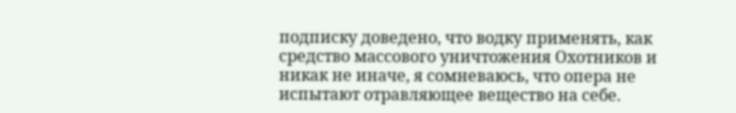подписку доведено, что водку применять, как средство массового уничтожения Охотников и никак не иначе, я сомневаюсь, что опера не испытают отравляющее вещество на себе.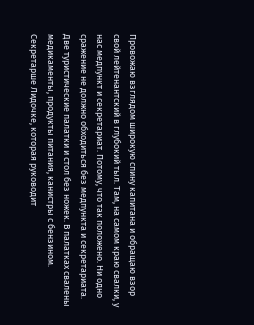Провожаю взглядом широкую спину капитана и обращаю взор свой лейтенантский в глубокий тыл. Там, на самом краю свалки, у нас медпункт и секретариат. Потому, что так положено. Ни одно сражение не должно обходиться без медпункта и секретариата. Две туристические палатки и стол без ножек. В палатках свалены медикаменты, продукты питания, канистры с бензином. Секретарше Лидочке, которая руководит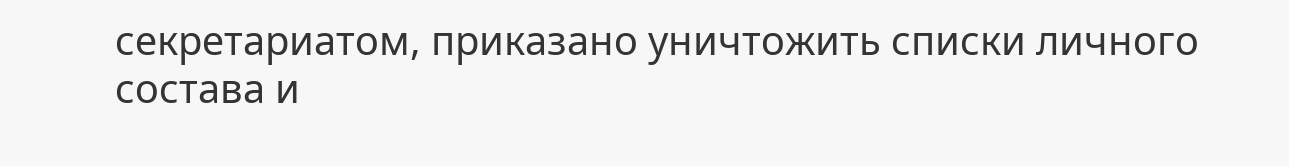секретариатом, приказано уничтожить списки личного состава и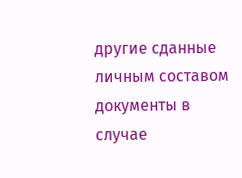другие сданные личным составом документы в случае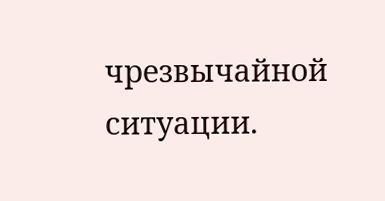чрезвычайной ситуации.